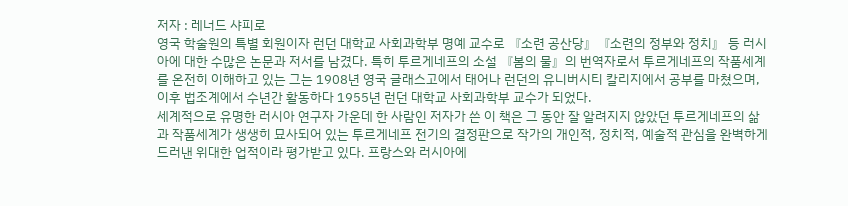저자 : 레너드 샤피로
영국 학술원의 특별 회원이자 런던 대학교 사회과학부 명예 교수로 『소련 공산당』『소련의 정부와 정치』 등 러시아에 대한 수많은 논문과 저서를 남겼다. 특히 투르게네프의 소설 『봄의 물』의 번역자로서 투르게네프의 작품세계를 온전히 이해하고 있는 그는 1908년 영국 글래스고에서 태어나 런던의 유니버시티 칼리지에서 공부를 마쳤으며, 이후 법조계에서 수년간 활동하다 1955년 런던 대학교 사회과학부 교수가 되었다.
세계적으로 유명한 러시아 연구자 가운데 한 사람인 저자가 쓴 이 책은 그 동안 잘 알려지지 않았던 투르게네프의 삶과 작품세계가 생생히 묘사되어 있는 투르게네프 전기의 결정판으로 작가의 개인적, 정치적, 예술적 관심을 완벽하게 드러낸 위대한 업적이라 평가받고 있다. 프랑스와 러시아에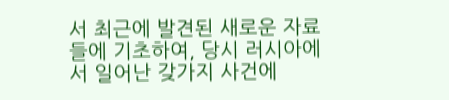서 최근에 발견된 새로운 자료들에 기초하여, 당시 러시아에서 일어난 갖가지 사건에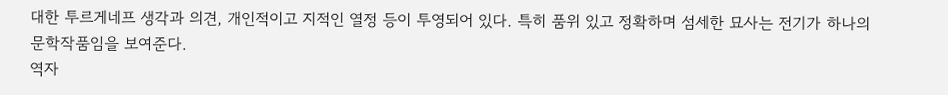대한 투르게네프 생각과 의견, 개인적이고 지적인 열정 등이 투영되어 있다. 특히 품위 있고 정확하며 섬세한 묘사는 전기가 하나의 문학작품임을 보여준다.
역자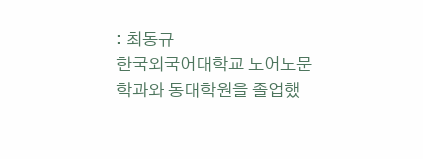: 최동규
한국외국어대학교 노어노문학과와 동대학원을 졸업했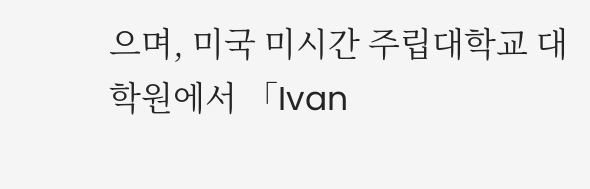으며, 미국 미시간 주립대학교 대학원에서 「Ivan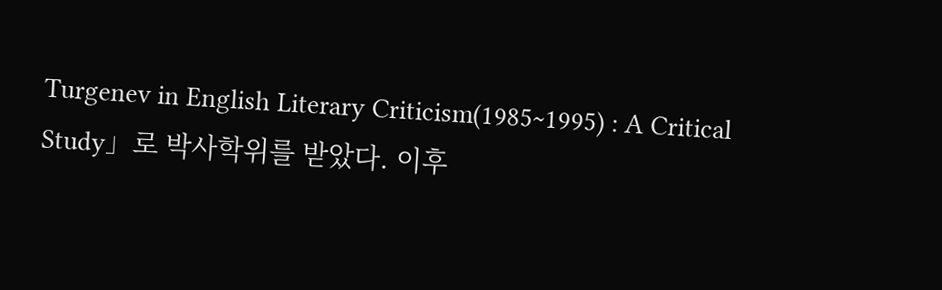Turgenev in English Literary Criticism(1985~1995) : A Critical Study」로 박사학위를 받았다. 이후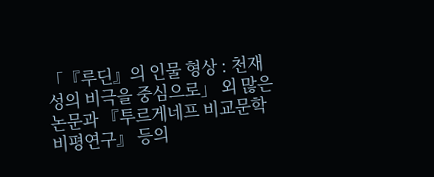「『루딘』의 인물 형상 : 천재성의 비극을 중심으로」 외 많은 논문과 『투르게네프 비교문학 비평연구』 등의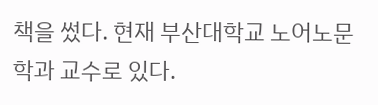책을 썼다. 현재 부산대학교 노어노문학과 교수로 있다.